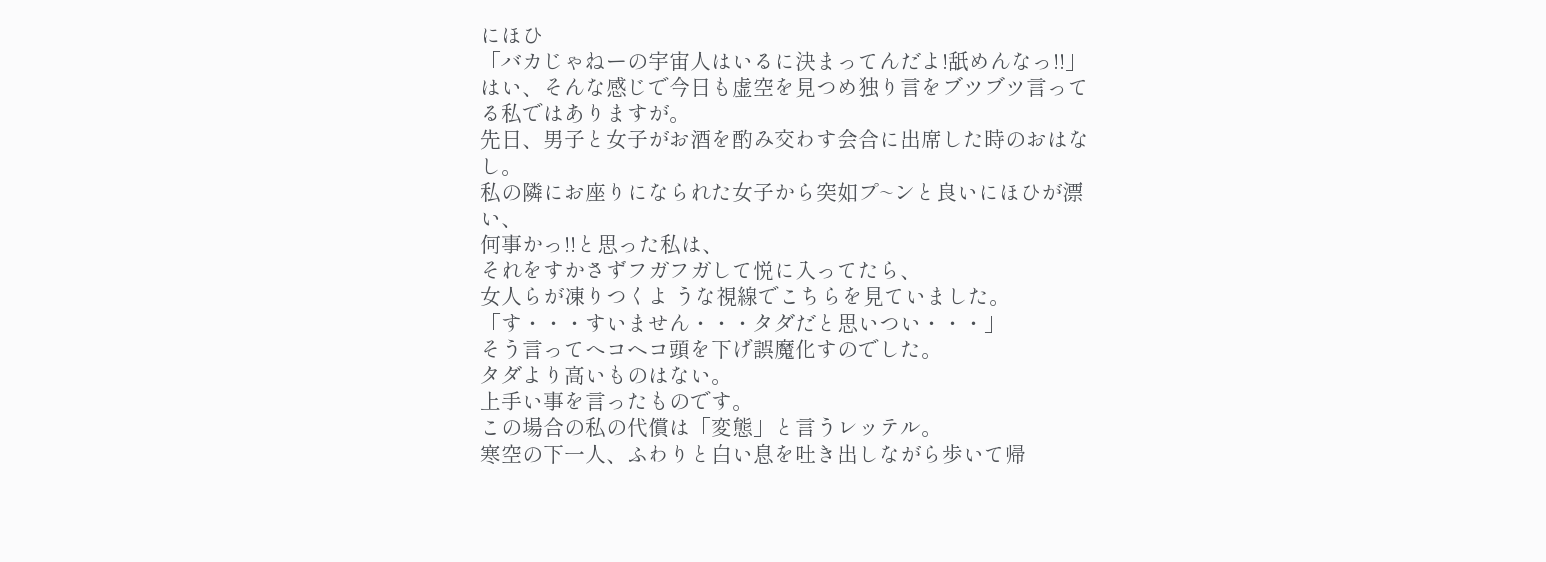にほひ
「バカじゃねーの宇宙人はいるに決まってんだよ!舐めんなっ!!」
はい、そんな感じで今日も虚空を見つめ独り言をブツブツ言ってる私ではありますが。
先日、男子と女子がお酒を酌み交わす会合に出席した時のおはなし。
私の隣にお座りになられた女子から突如プ~ンと良いにほひが漂い、
何事かっ!!と思った私は、
それをすかさずフガフガして悦に入ってたら、
女人らが凍りつくよ うな視線でこちらを見ていました。
「す・・・すいません・・・タダだと思いつい・・・」
そう言ってへコヘコ頭を下げ誤魔化すのでした。
タダより高いものはない。
上手い事を言ったものです。
この場合の私の代償は「変態」と言うレッテル。
寒空の下一人、ふわりと白い息を吐き出しながら歩いて帰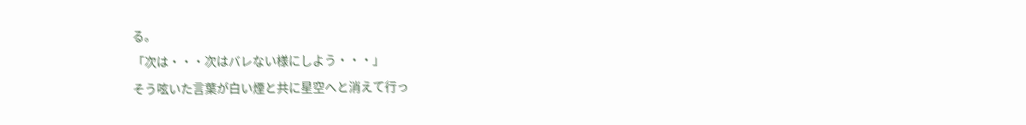る。
「次は・・・次はバレない様にしよう・・・」
そう呟いた言葉が白い煙と共に星空へと消えて行っ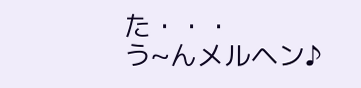た・・・
う~んメルヘン♪